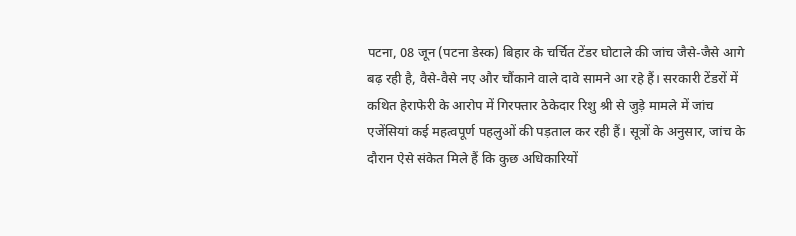पटना, 08 जून (पटना डेस्क) बिहार के चर्चित टेंडर घोटाले की जांच जैसे-जैसे आगे बढ़ रही है, वैसे-वैसे नए और चौंकाने वाले दावे सामने आ रहे हैं। सरकारी टेंडरों में कथित हेराफेरी के आरोप में गिरफ्तार ठेकेदार रिशु श्री से जुड़े मामले में जांच एजेंसियां कई महत्वपूर्ण पहलुओं की पड़ताल कर रही हैं। सूत्रों के अनुसार, जांच के दौरान ऐसे संकेत मिले हैं कि कुछ अधिकारियों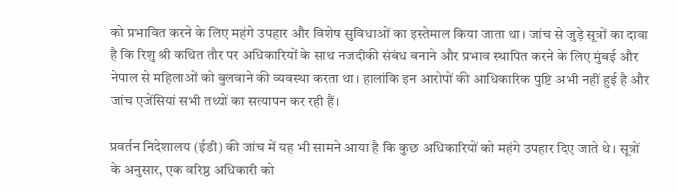को प्रभावित करने के लिए महंगे उपहार और विशेष सुविधाओं का इस्तेमाल किया जाता था। जांच से जुड़े सूत्रों का दावा है कि रिशु श्री कथित तौर पर अधिकारियों के साथ नजदीकी संबंध बनाने और प्रभाव स्थापित करने के लिए मुंबई और नेपाल से महिलाओं को बुलवाने की व्यवस्था करता था। हालांकि इन आरोपों की आधिकारिक पुष्टि अभी नहीं हुई है और जांच एजेंसियां सभी तथ्यों का सत्यापन कर रही हैं।

प्रवर्तन निदेशालय (ईडी) की जांच में यह भी सामने आया है कि कुछ अधिकारियों को महंगे उपहार दिए जाते थे। सूत्रों के अनुसार, एक वरिष्ठ अधिकारी को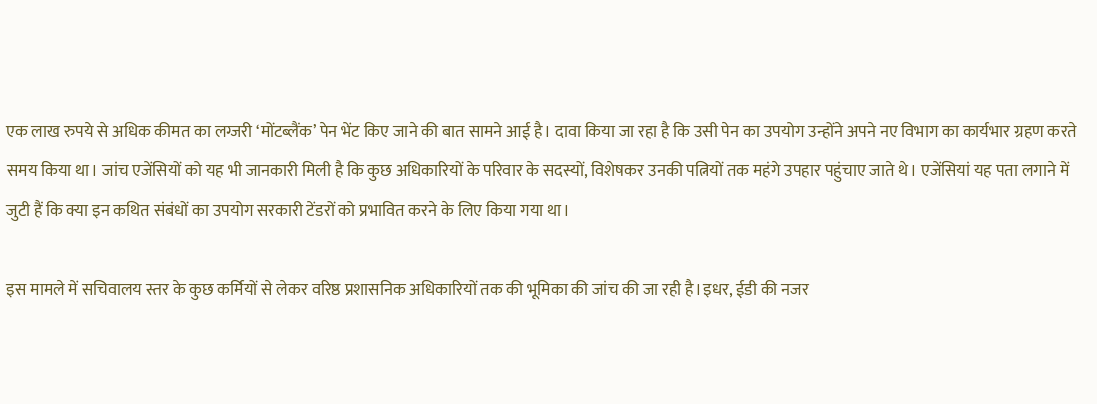एक लाख रुपये से अधिक कीमत का लग्जरी ‘मोंटब्लैंक’ पेन भेंट किए जाने की बात सामने आई है। दावा किया जा रहा है कि उसी पेन का उपयोग उन्होंने अपने नए विभाग का कार्यभार ग्रहण करते समय किया था। जांच एजेंसियों को यह भी जानकारी मिली है कि कुछ अधिकारियों के परिवार के सदस्यों, विशेषकर उनकी पत्नियों तक महंगे उपहार पहुंचाए जाते थे। एजेंसियां यह पता लगाने में जुटी हैं कि क्या इन कथित संबंधों का उपयोग सरकारी टेंडरों को प्रभावित करने के लिए किया गया था।

इस मामले में सचिवालय स्तर के कुछ कर्मियों से लेकर वरिष्ठ प्रशासनिक अधिकारियों तक की भूमिका की जांच की जा रही है।इधर, ईडी की नजर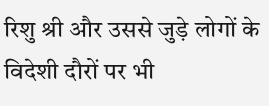रिशु श्री और उससे जुड़े लोगों के विदेशी दौरों पर भी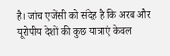है। जांच एजेंसी को संदेह है कि अरब और यूरोपीय देशों की कुछ यात्राएं केवल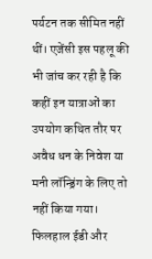पर्यटन तक सीमित नहीं थीं। एजेंसी इस पहलू की भी जांच कर रही है कि कहीं इन यात्राओं का उपयोग कथित तौर पर अवैध धन के निवेश या मनी लॉन्ड्रिंग के लिए तो नहीं किया गया। फिलहाल ईडी और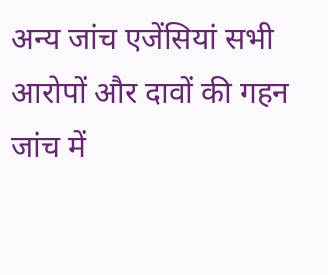अन्य जांच एजेंसियां सभी आरोपों और दावों की गहन जांच में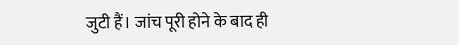जुटी हैं। जांच पूरी होने के बाद ही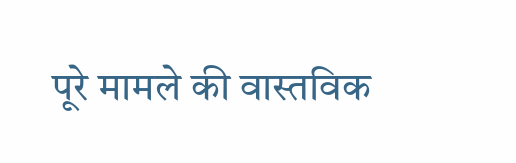पूरे मामले की वास्तविक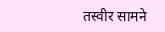तस्वीर सामने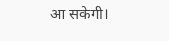आ सकेगी।